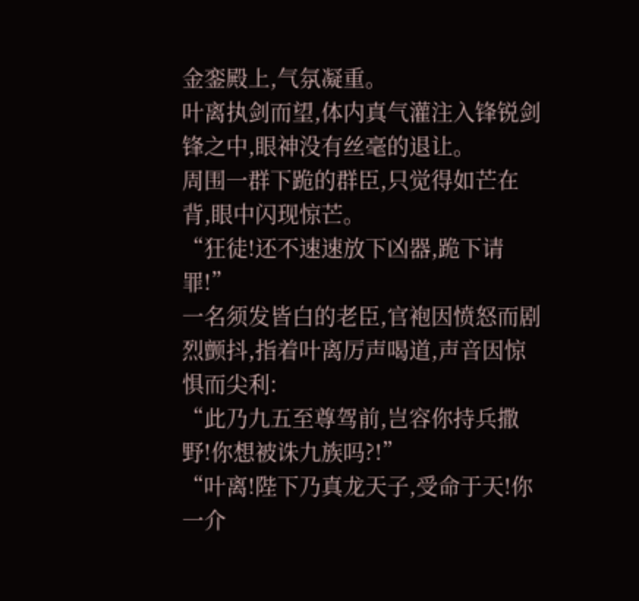金銮殿上,气氛凝重。
叶离执剑而望,体内真气灌注入锋锐剑锋之中,眼神没有丝毫的退让。
周围一群下跪的群臣,只觉得如芒在背,眼中闪现惊芒。
“狂徒!还不速速放下凶器,跪下请罪!”
一名须发皆白的老臣,官袍因愤怒而剧烈颤抖,指着叶离厉声喝道,声音因惊惧而尖利:
“此乃九五至尊驾前,岂容你持兵撒野!你想被诛九族吗?!”
“叶离!陛下乃真龙天子,受命于天!你一介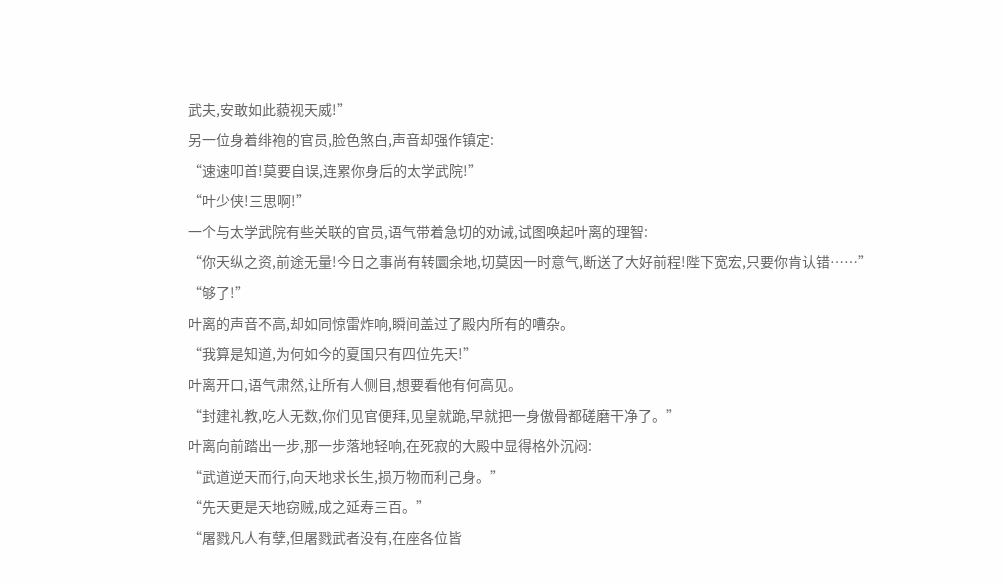武夫,安敢如此藐视天威!”
另一位身着绯袍的官员,脸色煞白,声音却强作镇定:
“速速叩首!莫要自误,连累你身后的太学武院!”
“叶少侠!三思啊!”
一个与太学武院有些关联的官员,语气带着急切的劝诫,试图唤起叶离的理智:
“你天纵之资,前途无量!今日之事尚有转圜余地,切莫因一时意气,断送了大好前程!陛下宽宏,只要你肯认错……”
“够了!”
叶离的声音不高,却如同惊雷炸响,瞬间盖过了殿内所有的嘈杂。
“我算是知道,为何如今的夏国只有四位先天!”
叶离开口,语气肃然,让所有人侧目,想要看他有何高见。
“封建礼教,吃人无数,你们见官便拜,见皇就跪,早就把一身傲骨都磋磨干净了。”
叶离向前踏出一步,那一步落地轻响,在死寂的大殿中显得格外沉闷:
“武道逆天而行,向天地求长生,损万物而利己身。”
“先天更是天地窃贼,成之延寿三百。”
“屠戮凡人有孽,但屠戮武者没有,在座各位皆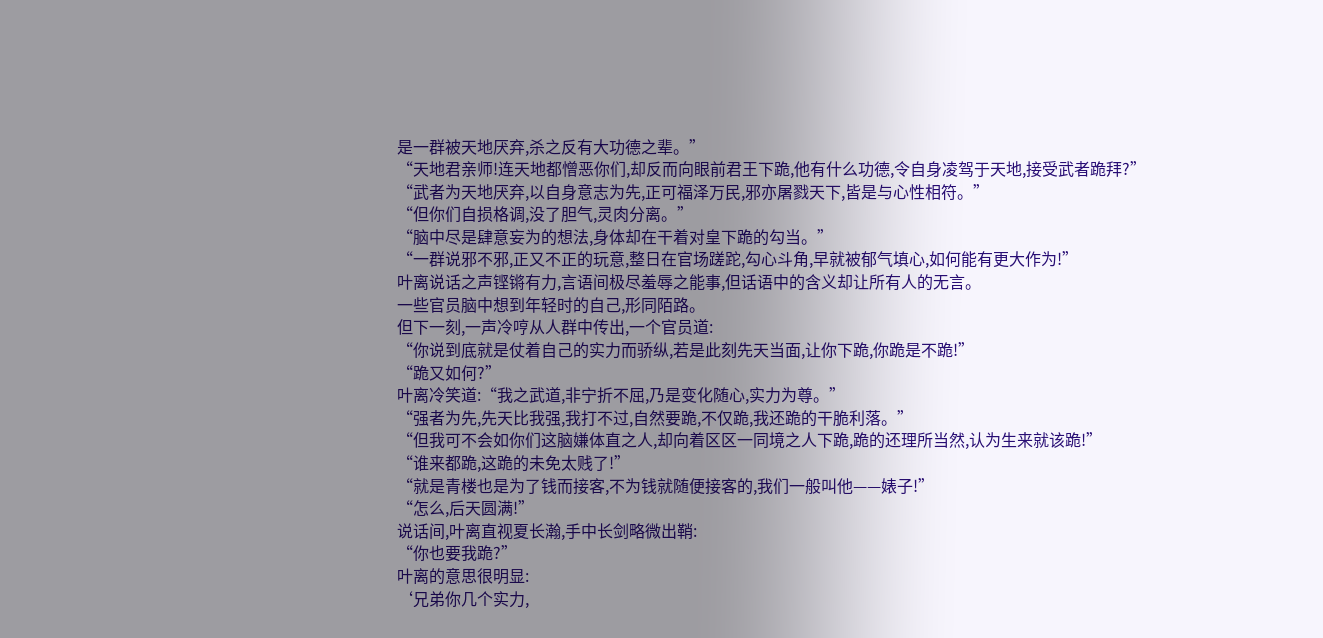是一群被天地厌弃,杀之反有大功德之辈。”
“天地君亲师!连天地都憎恶你们,却反而向眼前君王下跪,他有什么功德,令自身凌驾于天地,接受武者跪拜?”
“武者为天地厌弃,以自身意志为先,正可福泽万民,邪亦屠戮天下,皆是与心性相符。”
“但你们自损格调,没了胆气,灵肉分离。”
“脑中尽是肆意妄为的想法,身体却在干着对皇下跪的勾当。”
“一群说邪不邪,正又不正的玩意,整日在官场蹉跎,勾心斗角,早就被郁气填心,如何能有更大作为!”
叶离说话之声铿锵有力,言语间极尽羞辱之能事,但话语中的含义却让所有人的无言。
一些官员脑中想到年轻时的自己,形同陌路。
但下一刻,一声冷哼从人群中传出,一个官员道:
“你说到底就是仗着自己的实力而骄纵,若是此刻先天当面,让你下跪,你跪是不跪!”
“跪又如何?”
叶离冷笑道:“我之武道,非宁折不屈,乃是变化随心,实力为尊。”
“强者为先,先天比我强,我打不过,自然要跪,不仅跪,我还跪的干脆利落。”
“但我可不会如你们这脑嫌体直之人,却向着区区一同境之人下跪,跪的还理所当然,认为生来就该跪!”
“谁来都跪,这跪的未免太贱了!”
“就是青楼也是为了钱而接客,不为钱就随便接客的,我们一般叫他——婊子!”
“怎么,后天圆满!”
说话间,叶离直视夏长瀚,手中长剑略微出鞘:
“你也要我跪?”
叶离的意思很明显:
‘兄弟你几个实力,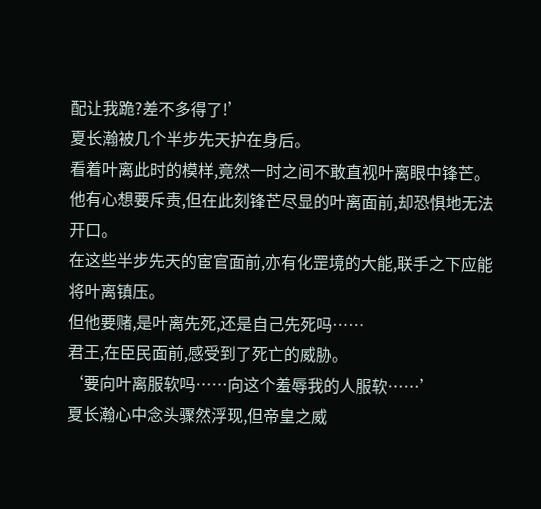配让我跪?差不多得了!’
夏长瀚被几个半步先天护在身后。
看着叶离此时的模样,竟然一时之间不敢直视叶离眼中锋芒。
他有心想要斥责,但在此刻锋芒尽显的叶离面前,却恐惧地无法开口。
在这些半步先天的宦官面前,亦有化罡境的大能,联手之下应能将叶离镇压。
但他要赌,是叶离先死,还是自己先死吗……
君王,在臣民面前,感受到了死亡的威胁。
‘要向叶离服软吗……向这个羞辱我的人服软……’
夏长瀚心中念头骤然浮现,但帝皇之威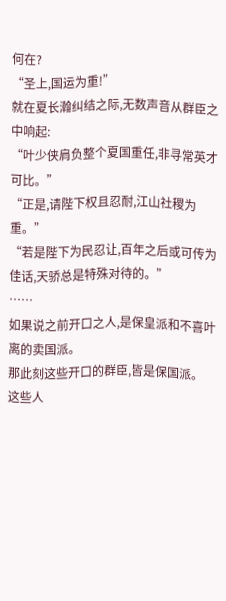何在?
“圣上,国运为重!”
就在夏长瀚纠结之际,无数声音从群臣之中响起:
“叶少侠肩负整个夏国重任,非寻常英才可比。”
“正是,请陛下权且忍耐,江山社稷为重。”
“若是陛下为民忍让,百年之后或可传为佳话,天骄总是特殊对待的。”
……
如果说之前开口之人,是保皇派和不喜叶离的卖国派。
那此刻这些开口的群臣,皆是保国派。
这些人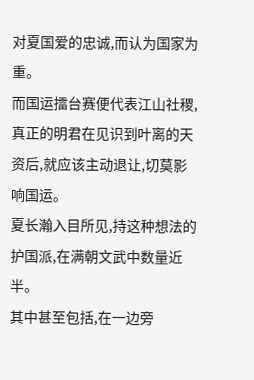对夏国爱的忠诚,而认为国家为重。
而国运擂台赛便代表江山社稷,真正的明君在见识到叶离的天资后,就应该主动退让,切莫影响国运。
夏长瀚入目所见,持这种想法的护国派,在满朝文武中数量近半。
其中甚至包括,在一边旁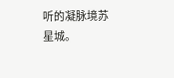听的凝脉境苏星城。